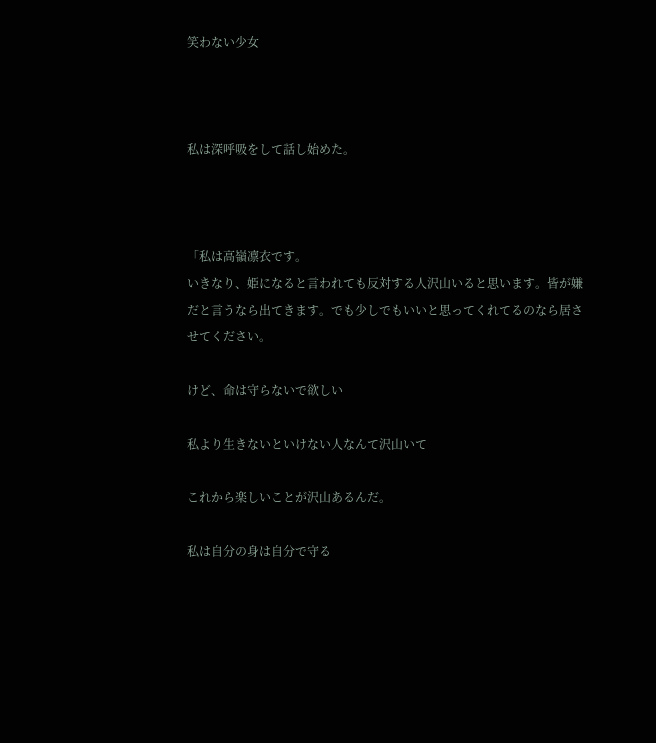笑わない少女



私は深呼吸をして話し始めた。



「私は高嶺凛衣です。
いきなり、姫になると言われても反対する人沢山いると思います。皆が嫌だと言うなら出てきます。でも少しでもいいと思ってくれてるのなら居させてください。

けど、命は守らないで欲しい

私より生きないといけない人なんて沢山いて

これから楽しいことが沢山あるんだ。

私は自分の身は自分で守る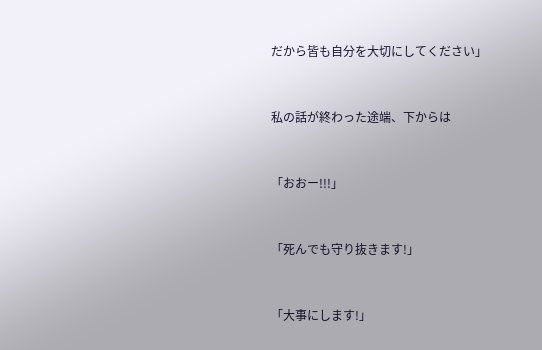だから皆も自分を大切にしてください」


私の話が終わった途端、下からは


「おおー!!!」


「死んでも守り抜きます!」


「大事にします!」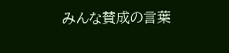みんな賛成の言葉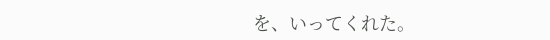を、いってくれた。